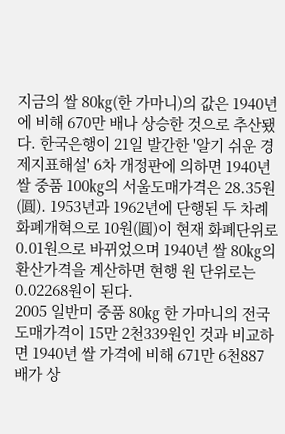지금의 쌀 80㎏(한 가마니)의 값은 1940년에 비해 670만 배나 상승한 것으로 추산됐다. 한국은행이 21일 발간한 '알기 쉬운 경제지표해설' 6차 개정판에 의하면 1940년 쌀 중품 100㎏의 서울도매가격은 28.35원(圓). 1953년과 1962년에 단행된 두 차례 화폐개혁으로 10원(圓)이 현재 화폐단위로 0.01원으로 바뀌었으며 1940년 쌀 80㎏의 환산가격을 계산하면 현행 원 단위로는 0.02268원이 된다.
2005 일반미 중품 80㎏ 한 가마니의 전국 도매가격이 15만 2천339원인 것과 비교하면 1940년 쌀 가격에 비해 671만 6천887배가 상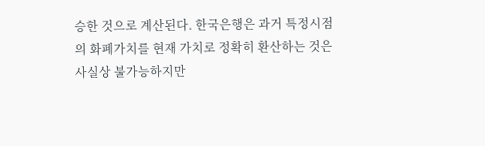승한 것으로 계산된다. 한국은행은 과거 특정시점의 화폐가치를 현재 가치로 정확히 환산하는 것은 사실상 불가능하지만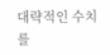대략적인 수치를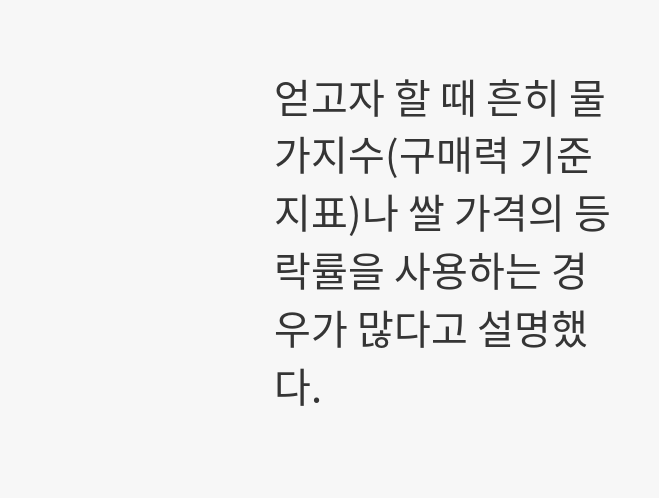얻고자 할 때 흔히 물가지수(구매력 기준지표)나 쌀 가격의 등락률을 사용하는 경우가 많다고 설명했다.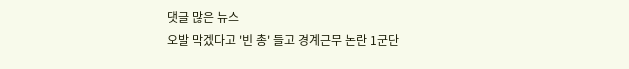댓글 많은 뉴스
오발 막겠다고 '빈 총' 들고 경계근무 논란 1군단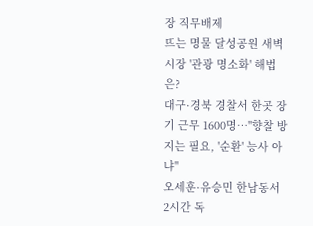장 직무배제
뜨는 명물 달성공원 새벽시장 '관광 명소화' 해법은?
대구·경북 경찰서 한곳 장기 근무 1600명…"향찰 방지는 필요, '순환' 능사 아냐"
오세훈·유승민 한남동서 2시간 독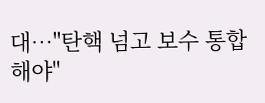대…"탄핵 넘고 보수 통합해야"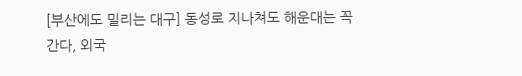[부산에도 밀리는 대구] 동성로 지나쳐도 해운대는 꼭 간다, 외국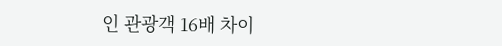인 관광객 16배 차이